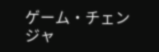ゲーム・チェンジャ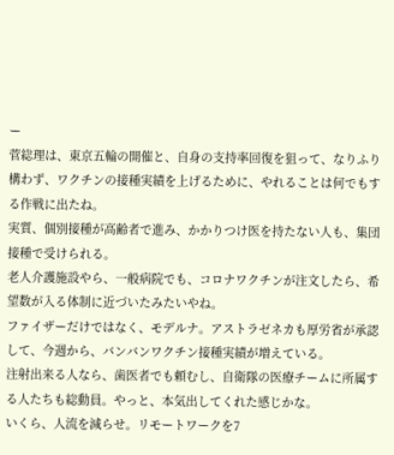ー
菅総理は、東京五輪の開催と、自身の支持率回復を狙って、なりふり構わず、ワクチンの接種実績を上げるために、やれることは何でもする作戦に出たね。
実質、個別接種が高齢者で進み、かかりつけ医を持たない人も、集団接種で受けられる。
老人介護施設やら、一般病院でも、コロナワクチンが注文したら、希望数が入る体制に近づいたみたいやね。
ファイザーだけではなく、モデルナ。アストラゼネカも厚労省が承認して、今週から、バンバンワクチン接種実績が増えている。
注射出来る人なら、歯医者でも頼むし、自衛隊の医療チームに所属する人たちも総動員。やっと、本気出してくれた感じかな。
いくら、人流を減らせ。リモートワークを7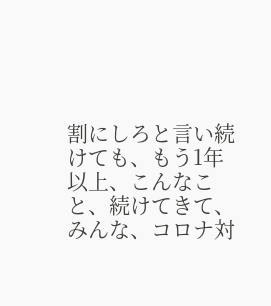割にしろと言い続けても、もう1年以上、こんなこと、続けてきて、みんな、コロナ対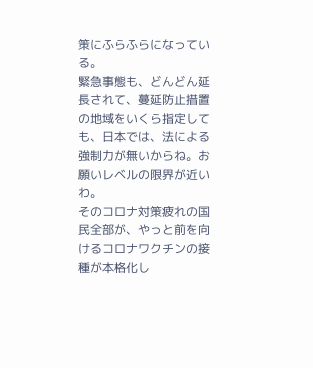策にふらふらになっている。
緊急事態も、どんどん延長されて、蔓延防止措置の地域をいくら指定しても、日本では、法による強制力が無いからね。お願いレベルの限界が近いわ。
そのコロナ対策疲れの国民全部が、やっと前を向けるコロナワクチンの接種が本格化し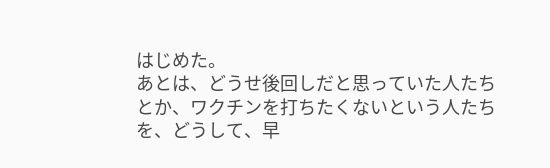はじめた。
あとは、どうせ後回しだと思っていた人たちとか、ワクチンを打ちたくないという人たちを、どうして、早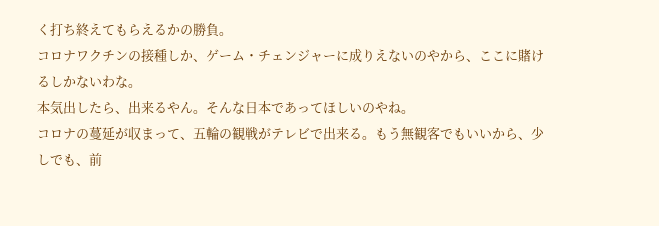く打ち終えてもらえるかの勝負。
コロナワクチンの接種しか、ゲーム・チェンジャーに成りえないのやから、ここに賭けるしかないわな。
本気出したら、出来るやん。そんな日本であってほしいのやね。
コロナの蔓延が収まって、五輪の観戦がテレビで出来る。もう無観客でもいいから、少しでも、前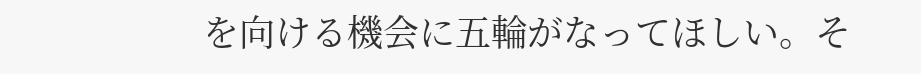を向ける機会に五輪がなってほしい。そ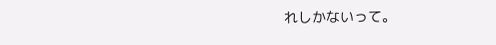れしかないって。